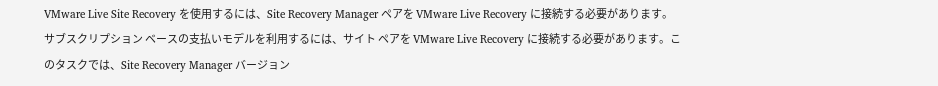VMware Live Site Recovery を使用するには、Site Recovery Manager ペアを VMware Live Recovery に接続する必要があります。
サブスクリプション ベースの支払いモデルを利用するには、サイト ペアを VMware Live Recovery に接続する必要があります。このタスクでは、Site Recovery Manager バージョン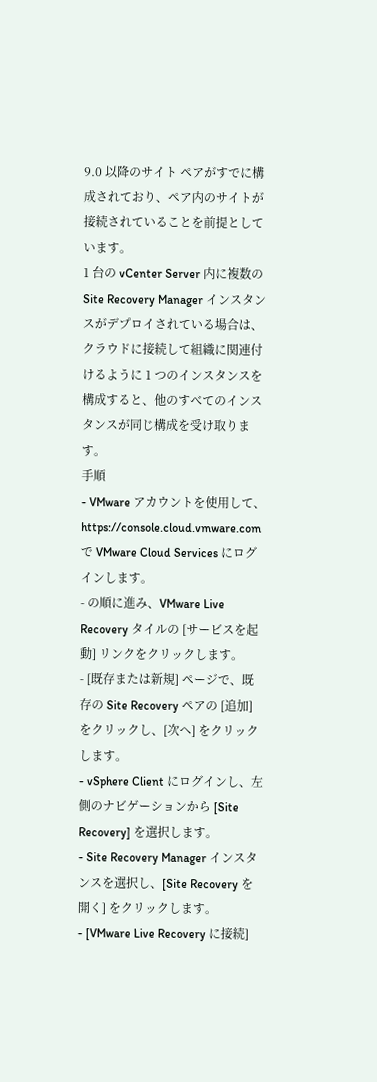9.0 以降のサイト ペアがすでに構成されており、ペア内のサイトが接続されていることを前提としています。
1 台の vCenter Server 内に複数の Site Recovery Manager インスタンスがデプロイされている場合は、クラウドに接続して組織に関連付けるように 1 つのインスタンスを構成すると、他のすべてのインスタンスが同じ構成を受け取ります。
手順
- VMware アカウントを使用して、https://console.cloud.vmware.com で VMware Cloud Services にログインします。
- の順に進み、VMware Live Recovery タイルの [サービスを起動] リンクをクリックします。
- [既存または新規] ページで、既存の Site Recovery ペアの [追加] をクリックし、[次へ] をクリックします。
- vSphere Client にログインし、左側のナビゲーションから [Site Recovery] を選択します。
- Site Recovery Manager インスタンスを選択し、[Site Recovery を開く] をクリックします。
- [VMware Live Recovery に接続]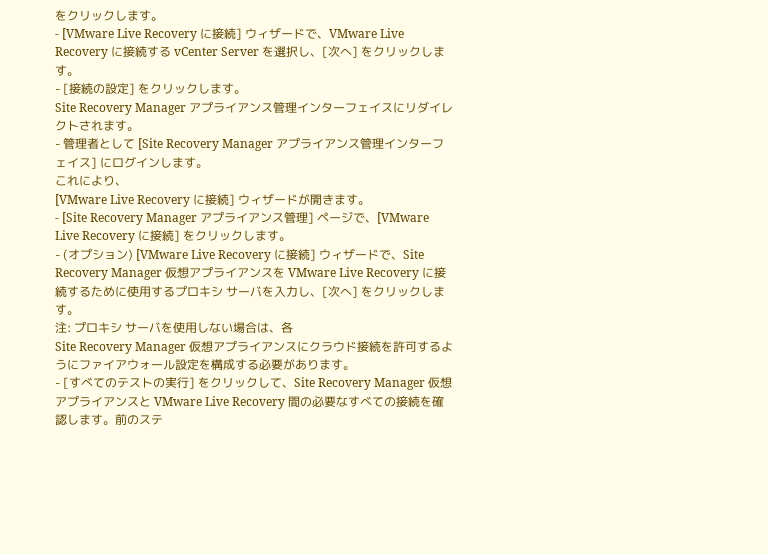をクリックします。
- [VMware Live Recovery に接続] ウィザードで、VMware Live Recovery に接続する vCenter Server を選択し、[次へ] をクリックします。
- [接続の設定] をクリックします。
Site Recovery Manager アプライアンス管理インターフェイスにリダイレクトされます。
- 管理者として [Site Recovery Manager アプライアンス管理インターフェイス] にログインします。
これにより、
[VMware Live Recovery に接続] ウィザードが開きます。
- [Site Recovery Manager アプライアンス管理] ページで、[VMware Live Recovery に接続] をクリックします。
- (オプション) [VMware Live Recovery に接続] ウィザードで、Site Recovery Manager 仮想アプライアンスを VMware Live Recovery に接続するために使用するプロキシ サーバを入力し、[次へ] をクリックします。
注: プロキシ サーバを使用しない場合は、各
Site Recovery Manager 仮想アプライアンスにクラウド接続を許可するようにファイアウォール設定を構成する必要があります。
- [すべてのテストの実行] をクリックして、Site Recovery Manager 仮想アプライアンスと VMware Live Recovery 間の必要なすべての接続を確認します。前のステ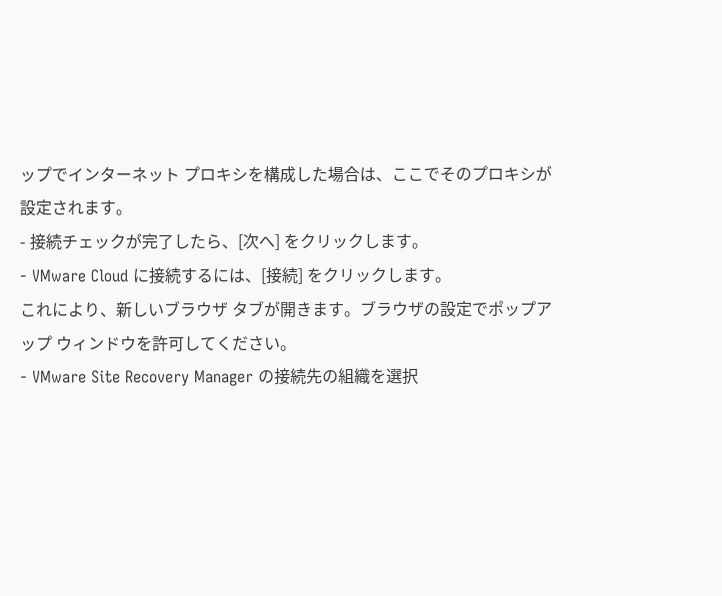ップでインターネット プロキシを構成した場合は、ここでそのプロキシが設定されます。
- 接続チェックが完了したら、[次へ] をクリックします。
- VMware Cloud に接続するには、[接続] をクリックします。
これにより、新しいブラウザ タブが開きます。ブラウザの設定でポップアップ ウィンドウを許可してください。
- VMware Site Recovery Manager の接続先の組織を選択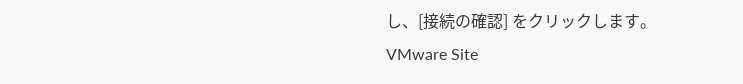し、[接続の確認] をクリックします。
VMware Site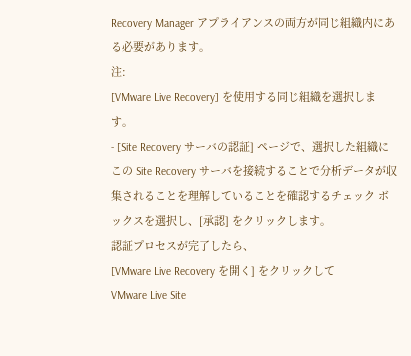Recovery Manager アプライアンスの両方が同じ組織内にある必要があります。
注:
[VMware Live Recovery] を使用する同じ組織を選択します。
- [Site Recovery サーバの認証] ページで、選択した組織にこの Site Recovery サーバを接続することで分析データが収集されることを理解していることを確認するチェック ボックスを選択し、[承認] をクリックします。
認証プロセスが完了したら、
[VMware Live Recovery を開く] をクリックして
VMware Live Site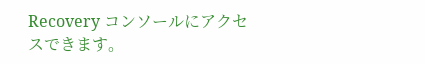Recovery コンソールにアクセスできます。